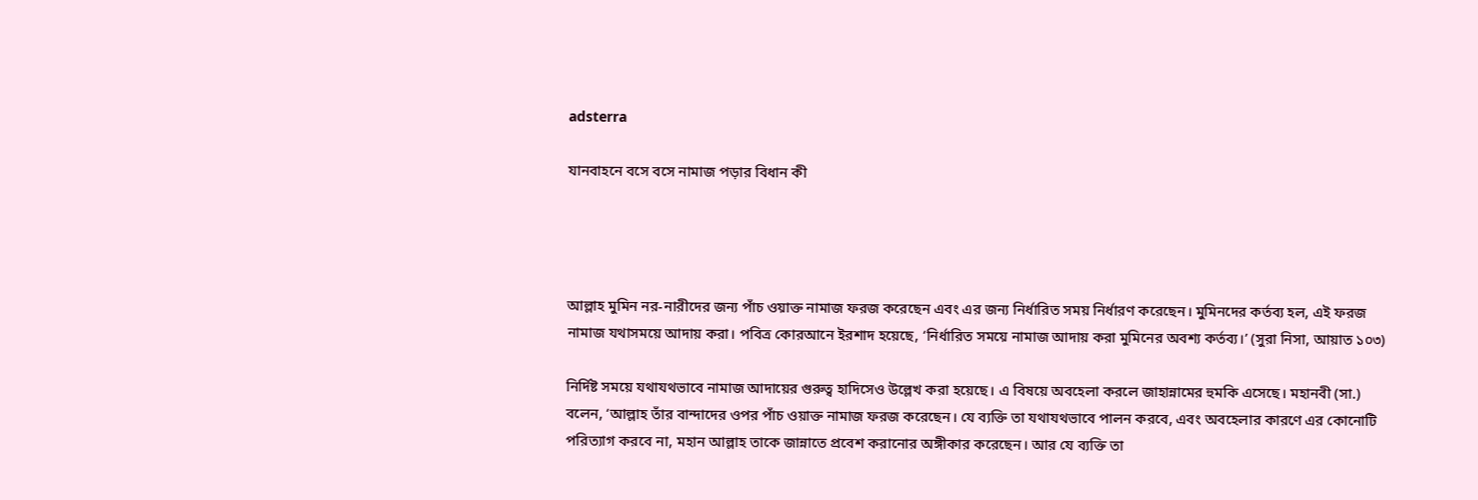adsterra

যানবাহনে বসে বসে নামাজ পড়ার বিধান কী




আল্লাহ মুমিন নর-নারীদের জন্য পাঁচ ওয়াক্ত নামাজ ফরজ করেছেন এবং এর জন্য নির্ধারিত সময় নির্ধারণ করেছেন। মুমিনদের কর্তব্য হল, এই ফরজ নামাজ যথাসময়ে আদায় করা। পবিত্র কোরআনে ইরশাদ হয়েছে, ‘নির্ধারিত সময়ে নামাজ আদায় করা মুমিনের অবশ্য কর্তব্য।’ (সুরা নিসা, আয়াত ১০৩)

নির্দিষ্ট সময়ে যথাযথভাবে নামাজ আদায়ের গুরুত্ব হাদিসেও উল্লেখ করা হয়েছে। এ বিষয়ে অবহেলা করলে জাহান্নামের হুমকি এসেছে। মহানবী (সা.) বলেন, ‘আল্লাহ তাঁর বান্দাদের ওপর পাঁচ ওয়াক্ত নামাজ ফরজ করেছেন। যে ব্যক্তি তা যথাযথভাবে পালন করবে, এবং অবহেলার কারণে এর কোনোটি পরিত্যাগ করবে না, মহান আল্লাহ তাকে জান্নাতে প্রবেশ করানোর অঙ্গীকার করেছেন। আর যে ব্যক্তি তা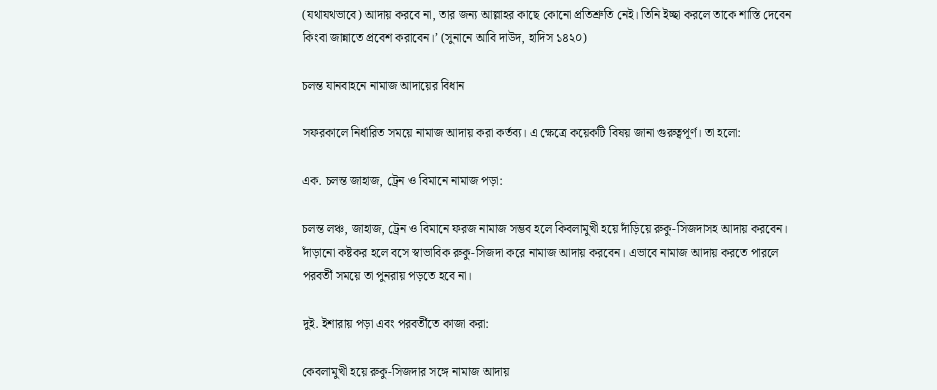(যথাযথভাবে) আদায় করবে না, তার জন্য আল্লাহর কাছে কোনো প্রতিশ্রুতি নেই। তিনি ইচ্ছা করলে তাকে শাস্তি দেবেন কিংবা জান্নাতে প্রবেশ করাবেন।’ (সুনানে আবি দাউদ, হাদিস ১৪২০)

চলন্ত যানবাহনে নামাজ আদায়ের বিধান

সফরকালে নির্ধারিত সময়ে নামাজ আদায় করা কর্তব্য। এ ক্ষেত্রে কয়েকটি বিষয় জানা গুরুত্বপূর্ণ। তা হলো:

এক. চলন্ত জাহাজ, ট্রেন ও বিমানে নামাজ পড়া:

চলন্ত লঞ্চ, জাহাজ, ট্রেন ও বিমানে ফরজ নামাজ সম্ভব হলে কিবলামুখী হয়ে দাঁড়িয়ে রুকু-সিজদাসহ আদায় করবেন। দাঁড়ানো কষ্টকর হলে বসে স্বাভাবিক রুকু-সিজদা করে নামাজ আদায় করবেন। এভাবে নামাজ আদায় করতে পারলে পরবর্তী সময়ে তা পুনরায় পড়তে হবে না।

দুই. ইশারায় পড়া এবং পরবর্তীতে কাজা করা:

কেবলামুখী হয়ে রুকু-সিজদার সঙ্গে নামাজ আদায়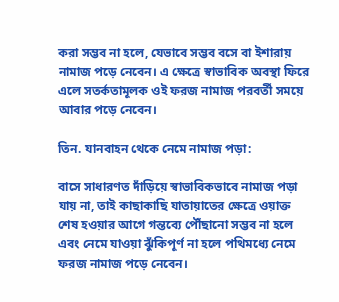করা সম্ভব না হলে, যেভাবে সম্ভব বসে বা ইশারায় নামাজ পড়ে নেবেন। এ ক্ষেত্রে স্বাভাবিক অবস্থা ফিরে এলে সতর্কতামূলক ওই ফরজ নামাজ পরবর্তী সময়ে আবার পড়ে নেবেন।

তিন. যানবাহন থেকে নেমে নামাজ পড়া:

বাসে সাধারণত দাঁড়িয়ে স্বাভাবিকভাবে নামাজ পড়া যায় না, তাই কাছাকাছি যাতায়াতের ক্ষেত্রে ওয়াক্ত শেষ হওয়ার আগে গন্তব্যে পৌঁছানো সম্ভব না হলে এবং নেমে যাওয়া ঝুঁকিপূর্ণ না হলে পথিমধ্যে নেমে ফরজ নামাজ পড়ে নেবেন।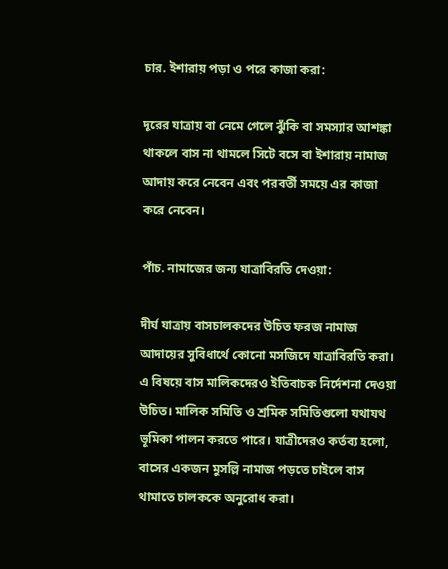চার. ইশারায় পড়া ও পরে কাজা করা:

দূরের যাত্রায় বা নেমে গেলে ঝুঁকি বা সমস্যার আশঙ্কা থাকলে বাস না থামলে সিটে বসে বা ইশারায় নামাজ আদায় করে নেবেন এবং পরবর্তী সময়ে এর কাজা করে নেবেন।

পাঁচ. নামাজের জন্য যাত্রাবিরতি দেওয়া:

দীর্ঘ যাত্রায় বাসচালকদের উচিত ফরজ নামাজ আদায়ের সুবিধার্থে কোনো মসজিদে যাত্রাবিরতি করা। এ বিষয়ে বাস মালিকদেরও ইতিবাচক নির্দেশনা দেওয়া উচিত। মালিক সমিতি ও শ্রমিক সমিতিগুলো যথাযথ ভূমিকা পালন করতে পারে। যাত্রীদেরও কর্তব্য হলো, বাসের একজন মুসল্লি নামাজ পড়তে চাইলে বাস থামাতে চালককে অনুরোধ করা।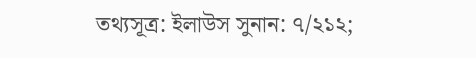তথ্যসূত্র: ইলাউস সুনান: ৭/২১২;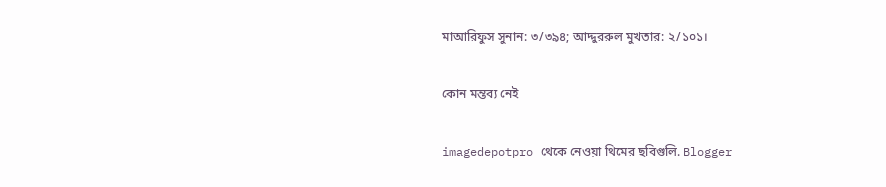মাআরিফুস সুনান: ৩/৩৯৪; আদ্দুররুল মুখতার: ২/১০১।

কোন মন্তব্য নেই

imagedepotpro থেকে নেওয়া থিমের ছবিগুলি. Blogger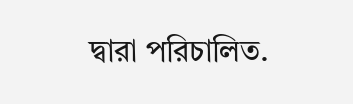দ্বারা পরিচালিত.